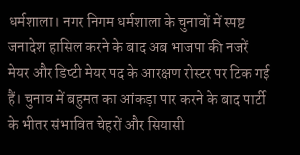धर्मशाला। नगर निगम धर्मशाला के चुनावों में स्पष्ट जनादेश हासिल करने के बाद अब भाजपा की नजरें मेयर और डिप्टी मेयर पद के आरक्षण रोस्टर पर टिक गई हैं। चुनाव में बहुमत का आंकड़ा पार करने के बाद पार्टी के भीतर संभावित चेहरों और सियासी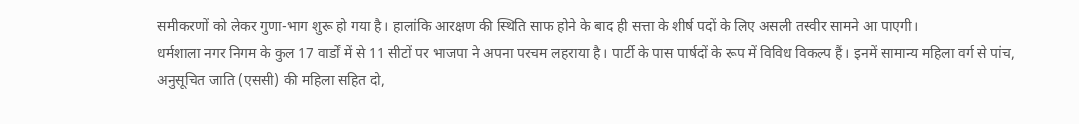समीकरणों को लेकर गुणा-भाग शुरू हो गया है। हालांकि आरक्षण की स्थिति साफ होने के बाद ही सत्ता के शीर्ष पदों के लिए असली तस्वीर सामने आ पाएगी।
धर्मशाला नगर निगम के कुल 17 वार्डों में से 11 सीटों पर भाजपा ने अपना परचम लहराया है। पार्टी के पास पार्षदों के रूप में विविध विकल्प हैं। इनमें सामान्य महिला वर्ग से पांच, अनुसूचित जाति (एससी) की महिला सहित दो,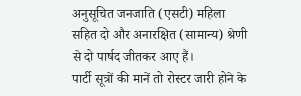अनुसूचित जनजाति (एसटी) महिला सहित दो और अनारक्षित (सामान्य) श्रेणी से दो पार्षद जीतकर आए हैं।
पार्टी सूत्रों की मानें तो रोस्टर जारी होने के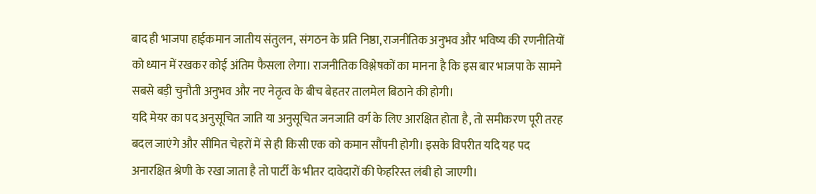बाद ही भाजपा हाईकमान जातीय संतुलन, संगठन के प्रति निष्ठा, राजनीतिक अनुभव और भविष्य की रणनीतियों को ध्यान में रखकर कोई अंतिम फैसला लेगा। राजनीतिक विश्लेषकों का मानना है कि इस बार भाजपा के सामने सबसे बड़ी चुनौती अनुभव और नए नेतृत्व के बीच बेहतर तालमेल बिठाने की होगी।
यदि मेयर का पद अनुसूचित जाति या अनुसूचित जनजाति वर्ग के लिए आरक्षित होता है, तो समीकरण पूरी तरह बदल जाएंगे और सीमित चेहरों में से ही किसी एक को कमान सौंपनी होगी। इसके विपरीत यदि यह पद अनारक्षित श्रेणी के रखा जाता है तो पार्टी के भीतर दावेदारों की फेहरिस्त लंबी हो जाएगी।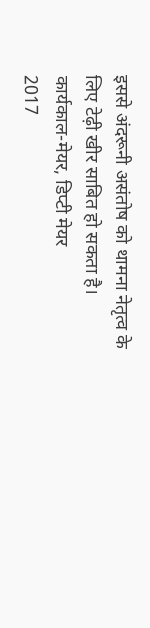इससे अंदरूनी असंतोष को थामना नेतृत्व के लिए टेढ़ी खीर साबित हो सकता है।
कार्यकाल-मेयर, डिप्टी मेयर
2017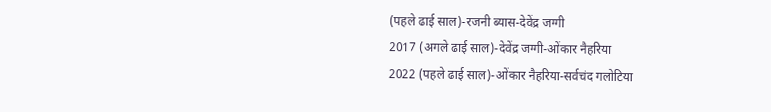(पहले ढाई साल)-रजनी ब्यास-देवेंद्र जग्गी
2017 (अगले ढाई साल)-देवेंद्र जग्गी-ओंकार नैहरिया
2022 (पहले ढाई साल)-ओंकार नैहरिया-सर्वचंद गलोटिया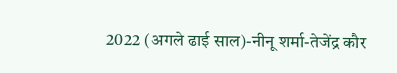2022 (अगले ढाई साल)-नीनू शर्मा-तेजेंद्र कौर